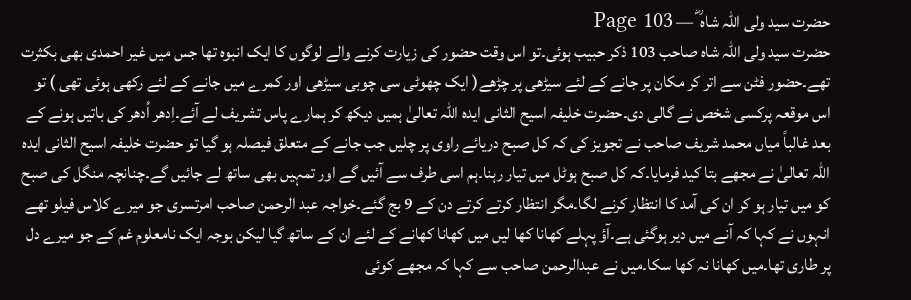حضرت سید ولی اللہ شاہ ؓ — Page 103
حضرت سید ولی اللہ شاہ صاحب 103 ذکر حبیب ہوئی۔تو اس وقت حضور کی زیارت کرنے والے لوگوں کا ایک انبوہ تھا جس میں غیر احمدی بھی بکثرت تھے۔حضور فٹن سے اتر کر مکان پر جانے کے لئے سیڑھی پر چڑھے( ایک چھوٹی سی چوبی سیڑھی اور کمرے میں جانے کے لئے رکھی ہوئی تھی ) تو اس موقعہ پرکسی شخص نے گالی دی۔حضرت خلیفہ اسیح الثانی ایدہ اللہ تعالیٰ ہمیں دیکھ کر ہمارے پاس تشریف لے آئے۔اِدھر اُدھر کی باتیں ہونے کے بعد غالباً میاں محمد شریف صاحب نے تجویز کی کہ کل صبح دریائے راوی پر چلیں جب جانے کے متعلق فیصلہ ہو گیا تو حضرت خلیفہ اسیح الثانی ایدہ اللہ تعالیٰ نے مجھے بتا کید فرمایا۔کہ کل صبح ہوٹل میں تیار رہنا۔ہم اسی طرف سے آئیں گے اور تمہیں بھی ساتھ لے جائیں گے۔چنانچہ منگل کی صبح کو میں تیار ہو کر ان کی آمد کا انتظار کرنے لگا۔مگر انتظار کرتے کرتے دن کے 9 بج گئے۔خواجہ عبد الرحمن صاحب امرتسری جو میرے کلاس فیلو تھے انہوں نے کہا کہ آنے میں دیر ہوگئی ہے۔آؤ پہلے کھانا کھا لیں میں کھانا کھانے کے لئے ان کے ساتھ گیا لیکن بوجہ ایک نامعلوم غم کے جو میرے دل پر طاری تھا۔میں کھانا نہ کھا سکا۔میں نے عبدالرحمن صاحب سے کہا کہ مجھے کوئی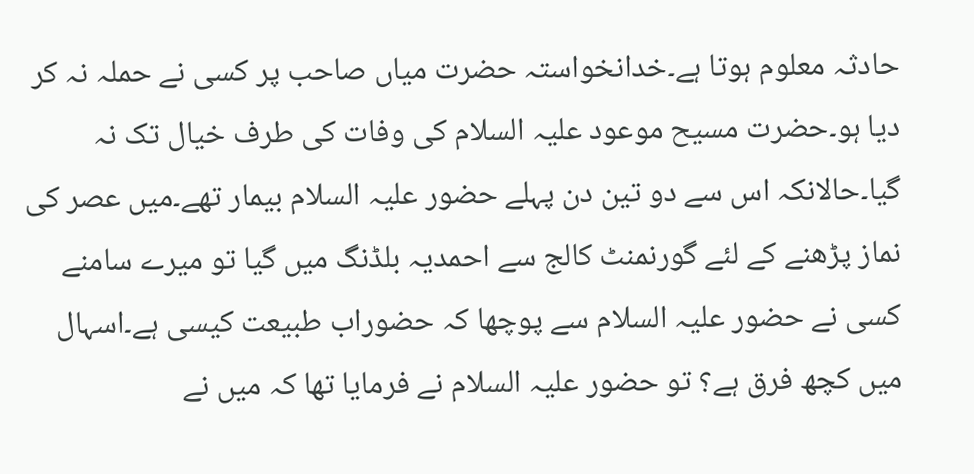حادثہ معلوم ہوتا ہے۔خدانخواستہ حضرت میاں صاحب پر کسی نے حملہ نہ کر دیا ہو۔حضرت مسیح موعود علیہ السلام کی وفات کی طرف خیال تک نہ گیا۔حالانکہ اس سے دو تین دن پہلے حضور علیہ السلام بیمار تھے۔میں عصر کی نماز پڑھنے کے لئے گورنمنٹ کالج سے احمدیہ بلڈنگ میں گیا تو میرے سامنے کسی نے حضور علیہ السلام سے پوچھا کہ حضوراب طبیعت کیسی ہے۔اسہال میں کچھ فرق ہے؟ تو حضور علیہ السلام نے فرمایا تھا کہ میں نے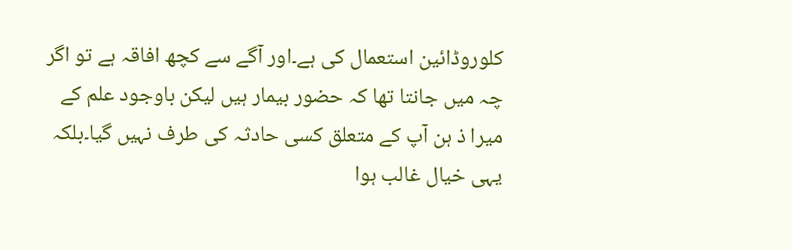کلوروڈائین استعمال کی ہے۔اور آگے سے کچھ افاقہ ہے تو اگر چہ میں جانتا تھا کہ حضور بیمار ہیں لیکن باوجود علم کے میرا ذ ہن آپ کے متعلق کسی حادثہ کی طرف نہیں گیا۔بلکہ یہی خیال غالب ہوا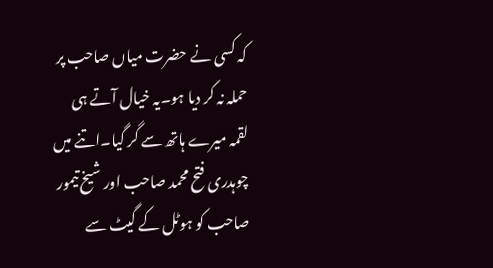کہ کسی نے حضرت میاں صاحب پر حملہ نہ کر دیا ہو۔یہ خیال آتے ہی لقمہ میرے ہاتھ سے گر گیا۔اتنے میں چوہدری فتح محمد صاحب اور شیخ تیمور صاحب کو ہوٹل کے گیٹ سے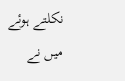نکلتے ہوئے میں نے